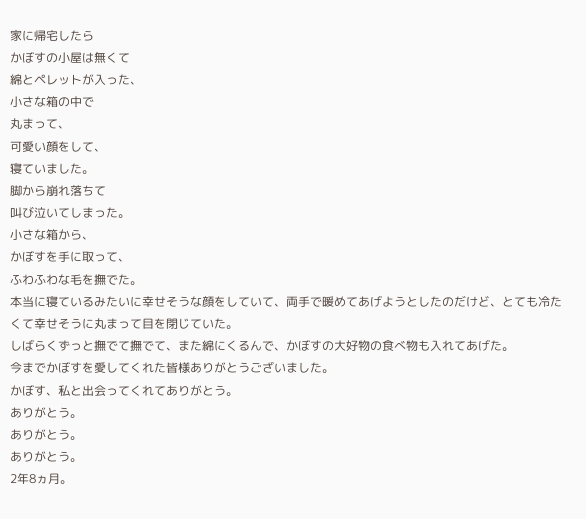家に帰宅したら
かぼすの小屋は無くて
綿とペレットが入った、
小さな箱の中で
丸まって、
可愛い顔をして、
寝ていました。
脚から崩れ落ちて
叫び泣いてしまった。
小さな箱から、
かぼすを手に取って、
ふわふわな毛を撫でた。
本当に寝ているみたいに幸せそうな顔をしていて、両手で暖めてあげようとしたのだけど、とても冷たくて幸せそうに丸まって目を閉じていた。
しばらくずっと撫でて撫でて、また綿にくるんで、かぼすの大好物の食べ物も入れてあげた。
今までかぼすを愛してくれた皆様ありがとうございました。
かぼす、私と出会ってくれてありがとう。
ありがとう。
ありがとう。
ありがとう。
2年8ヵ月。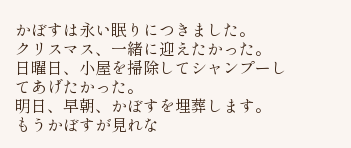かぼすは永い眠りにつきました。
クリスマス、一緒に迎えたかった。
日曜日、小屋を掃除してシャンプーしてあげたかった。
明日、早朝、かぼすを埋葬します。
もうかぼすが見れな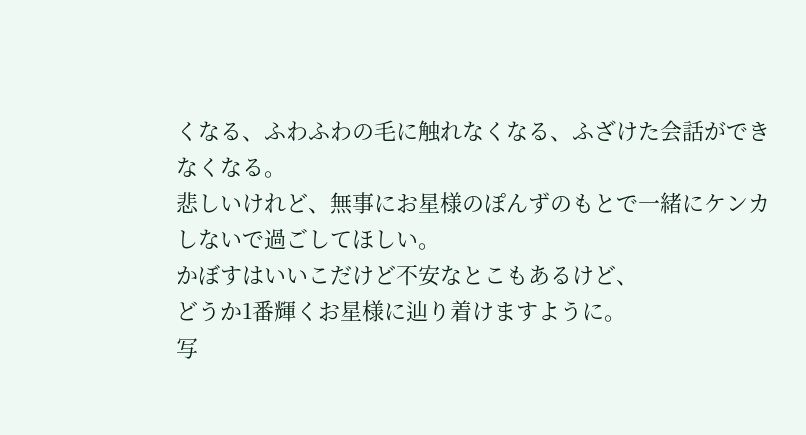くなる、ふわふわの毛に触れなくなる、ふざけた会話ができなくなる。
悲しいけれど、無事にお星様のぽんずのもとで一緒にケンカしないで過ごしてほしい。
かぼすはいいこだけど不安なとこもあるけど、
どうか1番輝くお星様に辿り着けますように。
写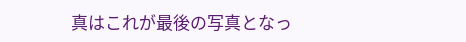真はこれが最後の写真となっ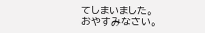てしまいました。
おやすみなさい。